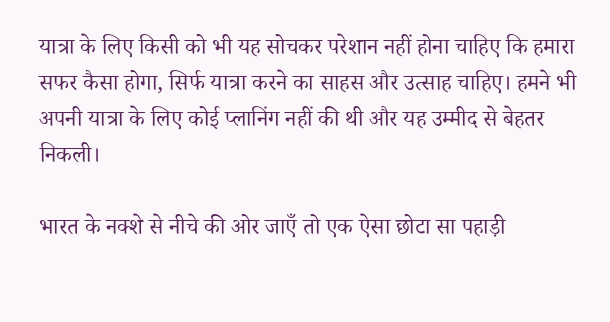यात्रा के लिए किसी को भी यह सोचकर परेशान नहीं होना चाहिए कि हमारा सफर कैसा होगा, सिर्फ यात्रा करने का साहस और उत्साह चाहिए। हमने भी अपनी यात्रा के लिए कोई प्लानिंग नहीं की थी और यह उम्मीद से बेहतर निकली।

भारत के नक्शे से नीचे की ओर जाएँ तो एक ऐसा छोटा सा पहाड़ी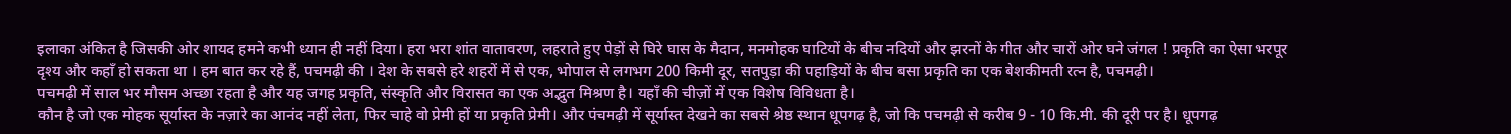इलाका अंकित है जिसकी ओर शायद हमने कभी ध्यान ही नहीं दिया। हरा भरा शांत वातावरण, लहराते हुए पेड़ों से घिरे घास के मैदान, मनमोहक घाटियों के बीच नदियों और झरनों के गीत और चारों ओर घने जंगल ! प्रकृति का ऐसा भरपूर दृश्य और कहाँ हो सकता था । हम बात कर रहे हैं, पचमढ़ी की । देश के सबसे हरे शहरों में से एक, भोपाल से लगभग 200 किमी दूर, सतपुड़ा की पहाड़ियों के बीच बसा प्रकृति का एक बेशकीमती रत्न है, पचमढ़ी।
पचमढ़ी में साल भर मौसम अच्छा रहता है और यह जगह प्रकृति, संस्कृति और विरासत का एक अद्भुत मिश्रण है। यहाँ की चीज़ों में एक विशेष विविधता है।
कौन है जो एक मोहक सूर्यास्त के नज़ारे का आनंद नहीं लेता, फिर चाहे वो प्रेमी हों या प्रकृति प्रेमी। और पंचमढ़ी में सूर्यास्त देखने का सबसे श्रेष्ठ स्थान धूपगढ़ है, जो कि पचमढ़ी से करीब 9 - 10 कि.मी. की दूरी पर है। धूपगढ़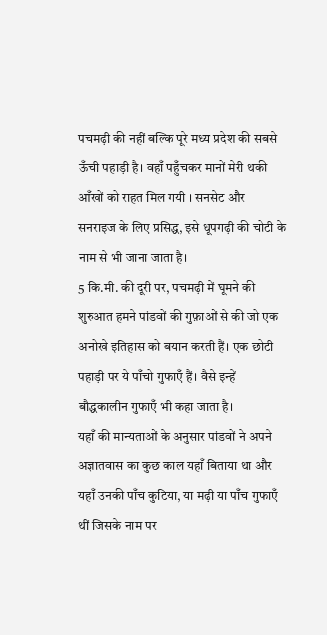पचमढ़ी की नहीं बल्कि पूरे मध्य प्रदेश की सबसे ऊँची पहाड़ी है। वहाँ पहुँचकर मानों मेरी थकी आँखों को राहत मिल गयी । सनसेट और सनराइज के लिए प्रसिद्ध, इसे धूपगढ़ी की चोटी के नाम से भी जाना जाता है।
5 कि.मी. की दूरी पर, पचमढ़ी में घूमने की शुरुआत हमने पांडवों की गुफ़ाओं से की जो एक अनोखे इतिहास को बयान करती हैं। एक छोटी पहाड़ी पर ये पाँचो गुफाएँ हैं। वैसे इन्हें बौद्धकालीन गुफाएँ भी कहा जाता है।
यहाँ की मान्यताओं के अनुसार पांडवों ने अपने अज्ञातवास का कुछ काल यहाँ बिताया था और यहाँ उनकी पाँच कुटिया, या मढ़ी या पाँच गुफाएँ थीं जिसके नाम पर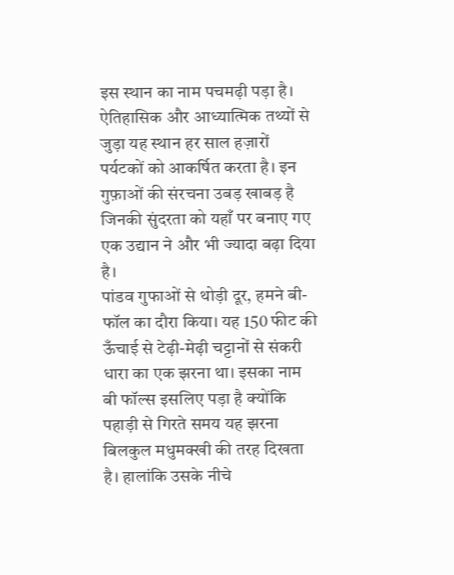इस स्थान का नाम पचमढ़ी पड़ा है। ऐतिहासिक और आध्यात्मिक तथ्यों से जुड़ा यह स्थान हर साल हज़ारों पर्यटकों को आकर्षित करता है। इन गुफ़ाओं की संरचना उबड़ खाबड़ है जिनकी सुंदरता को यहाँ पर बनाए गए एक उद्यान ने और भी ज्यादा बढ़ा दिया है।
पांडव गुफाओं से थोड़ी दूर, हमने बी-फॉल का दौरा किया। यह 150 फीट की ऊँचाई से टेढ़ी-मेढ़ी चट्टानों से संकरी धारा का एक झरना था। इसका नाम बी फॉल्स इसलिए पड़ा है क्योंकि पहाड़ी से गिरते समय यह झरना बिलकुल मधुमक्खी की तरह दिखता है। हालांकि उसके नीचे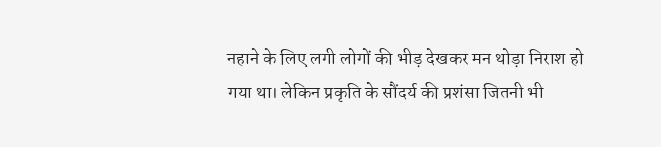नहाने के लिए लगी लोगों की भीड़ देखकर मन थोड़ा निराश हो गया था। लेकिन प्रकृति के सौंदर्य की प्रशंसा जितनी भी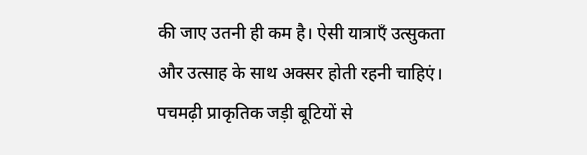की जाए उतनी ही कम है। ऐसी यात्राएँ उत्सुकता और उत्साह के साथ अक्सर होती रहनी चाहिएं। पचमढ़ी प्राकृतिक जड़ी बूटियों से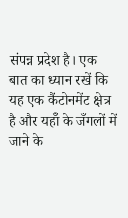संपन्न प्रदेश है। एक बात का ध्यान रखें कि यह एक कैंटोनमेंट क्षेत्र है और यहॉँ के जँगलों में जाने के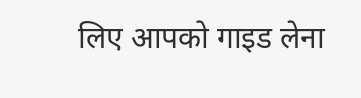लिए आपको गाइड लेना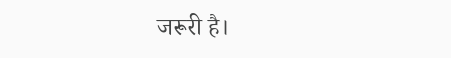जरूरी है।